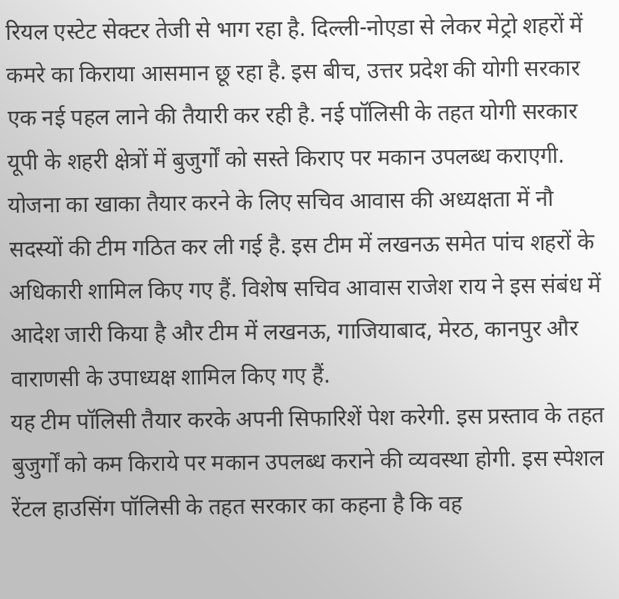रियल एस्टेट सेक्टर तेजी से भाग रहा है. दिल्ली-नोएडा से लेकर मेट्रो शहरों में कमरे का किराया आसमान छू रहा है. इस बीच, उत्तर प्रदेश की योगी सरकार एक नई पहल लाने की तैयारी कर रही है. नई पॉलिसी के तहत योगी सरकार यूपी के शहरी क्षेत्रों में बुजुर्गों को सस्ते किराए पर मकान उपलब्ध कराएगी.
योजना का खाका तैयार करने के लिए सचिव आवास की अध्यक्षता में नौ सदस्यों की टीम गठित कर ली गई है. इस टीम में लखनऊ समेत पांच शहरों के अधिकारी शामिल किए गए हैं. विशेष सचिव आवास राजेश राय ने इस संबंध में आदेश जारी किया है और टीम में लखनऊ, गाजियाबाद, मेरठ, कानपुर और वाराणसी के उपाध्यक्ष शामिल किए गए हैं.
यह टीम पॉलिसी तैयार करके अपनी सिफारिशें पेश करेगी. इस प्रस्ताव के तहत बुजुर्गों को कम किराये पर मकान उपलब्ध कराने की व्यवस्था होगी. इस स्पेशल रेंटल हाउसिंग पॉलिसी के तहत सरकार का कहना है कि वह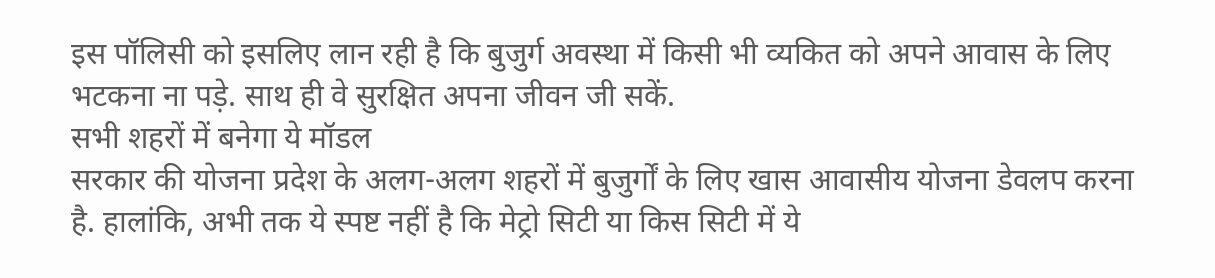इस पॉलिसी को इसलिए लान रही है कि बुजुर्ग अवस्था में किसी भी व्यकित को अपने आवास के लिए भटकना ना पड़े. साथ ही वे सुरक्षित अपना जीवन जी सकें.
सभी शहरों में बनेगा ये मॉडल
सरकार की योजना प्रदेश के अलग-अलग शहरों में बुजुर्गों के लिए खास आवासीय योजना डेवलप करना है. हालांकि, अभी तक ये स्पष्ट नहीं है कि मेट्रो सिटी या किस सिटी में ये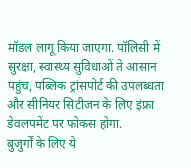मॉडल लागू किया जाएगा. पॉलिसी में सुरक्षा, स्वास्थ्य सुविधाओं ते आसान पहुंच, पब्लिक ट्रांसपोर्ट की उपलब्धता और सीनियर सिटीजन के लिए इंफ्रा डेवलपमेंट पर फोकस होगा.
बुजुर्गों के लिए ये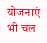योजनाएं भी चल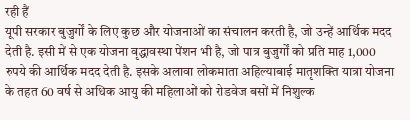रही हैं
यूपी सरकार बुजुर्गों के लिए कुछ और योजनाओं का संचालन करती है, जो उन्हें आर्थिक मदद देती है. इसी में से एक योजना वृद्धावस्था पेंशन भी है, जो पात्र बुजुर्गों को प्रति माह 1,000 रुपये की आर्थिक मदद देती है. इसके अलावा लोकमाता अहिल्याबाई मातृशक्ति यात्रा योजना के तहत 60 वर्ष से अधिक आयु की महिलाओं को रोडवेज बसों में निशुल्क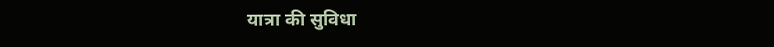यात्रा की सुविधा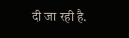दी जा रही है.